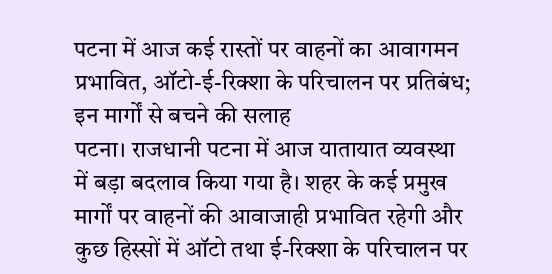पटना में आज कई रास्तों पर वाहनों का आवागमन प्रभावित, ऑटो-ई-रिक्शा के परिचालन पर प्रतिबंध; इन मार्गों से बचने की सलाह
पटना। राजधानी पटना में आज यातायात व्यवस्था में बड़ा बदलाव किया गया है। शहर के कई प्रमुख मार्गों पर वाहनों की आवाजाही प्रभावित रहेगी और कुछ हिस्सों में ऑटो तथा ई-रिक्शा के परिचालन पर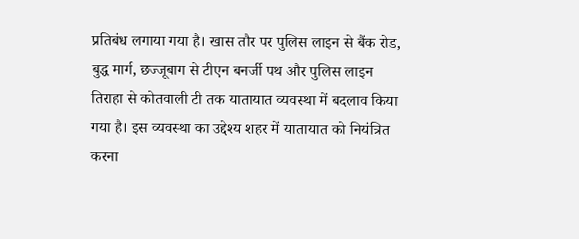प्रतिबंध लगाया गया है। खास तौर पर पुलिस लाइन से बैंक रोड, बुद्ध मार्ग, छज्जूबाग से टीएन बनर्जी पथ और पुलिस लाइन तिराहा से कोतवाली टी तक यातायात व्यवस्था में बदलाव किया गया है। इस व्यवस्था का उद्देश्य शहर में यातायात को नियंत्रित करना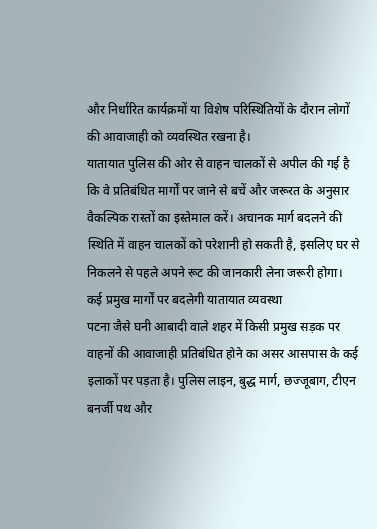और निर्धारित कार्यक्रमों या विशेष परिस्थितियों के दौरान लोगों की आवाजाही को व्यवस्थित रखना है।
यातायात पुलिस की ओर से वाहन चालकों से अपील की गई है कि वे प्रतिबंधित मार्गों पर जाने से बचें और जरूरत के अनुसार वैकल्पिक रास्तों का इस्तेमाल करें। अचानक मार्ग बदलने की स्थिति में वाहन चालकों को परेशानी हो सकती है, इसलिए घर से निकलने से पहले अपने रूट की जानकारी लेना जरूरी होगा।
कई प्रमुख मार्गों पर बदलेगी यातायात व्यवस्था
पटना जैसे घनी आबादी वाले शहर में किसी प्रमुख सड़क पर वाहनों की आवाजाही प्रतिबंधित होने का असर आसपास के कई इलाकों पर पड़ता है। पुलिस लाइन, बुद्ध मार्ग, छज्जूबाग, टीएन बनर्जी पथ और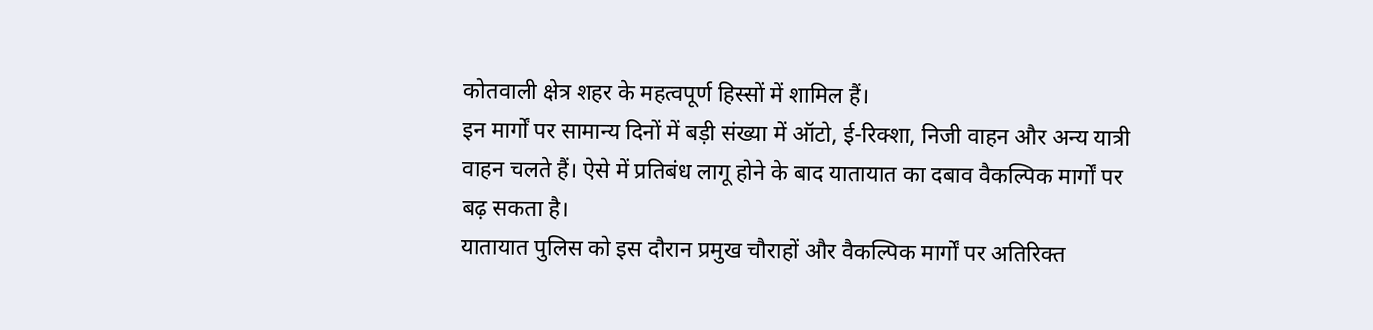कोतवाली क्षेत्र शहर के महत्वपूर्ण हिस्सों में शामिल हैं।
इन मार्गों पर सामान्य दिनों में बड़ी संख्या में ऑटो, ई-रिक्शा, निजी वाहन और अन्य यात्री वाहन चलते हैं। ऐसे में प्रतिबंध लागू होने के बाद यातायात का दबाव वैकल्पिक मार्गों पर बढ़ सकता है।
यातायात पुलिस को इस दौरान प्रमुख चौराहों और वैकल्पिक मार्गों पर अतिरिक्त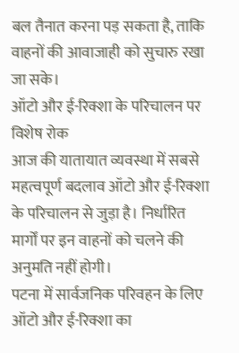बल तैनात करना पड़ सकता है, ताकि वाहनों की आवाजाही को सुचारु रखा जा सके।
ऑटो और ई-रिक्शा के परिचालन पर विशेष रोक
आज की यातायात व्यवस्था में सबसे महत्वपूर्ण बदलाव ऑटो और ई-रिक्शा के परिचालन से जुड़ा है। निर्धारित मार्गों पर इन वाहनों को चलने की अनुमति नहीं होगी।
पटना में सार्वजनिक परिवहन के लिए ऑटो और ई-रिक्शा का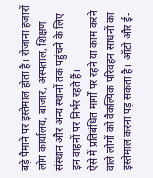बड़े पैमाने पर इस्तेमाल होता है। रोजाना हजारों लोग कार्यालय, बाजार, अस्पताल, शिक्षण संस्थान और अन्य स्थानों तक पहुंचने के लिए इन वाहनों पर निर्भर रहते हैं।
ऐसे में प्रतिबंधित मार्गों पर रहने या काम करने वाले लोगों को वैकल्पिक परिवहन साधनों का इस्तेमाल करना पड़ सकता है। ऑटो और ई-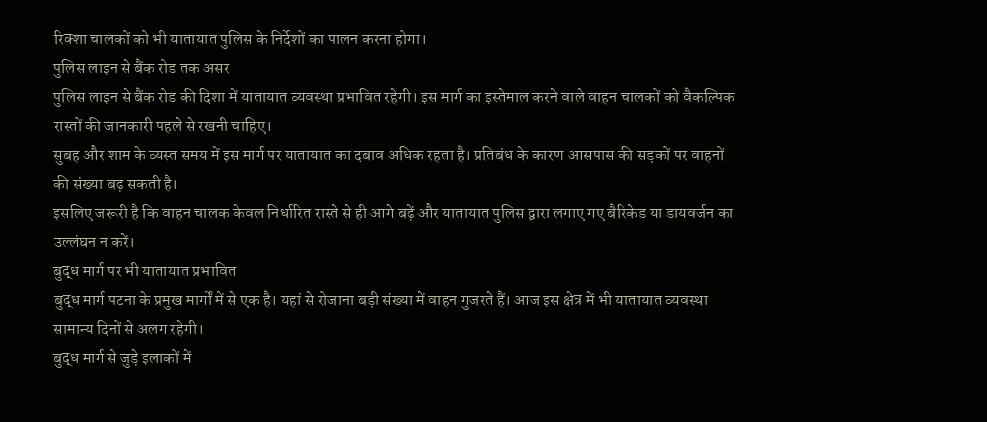रिक्शा चालकों को भी यातायात पुलिस के निर्देशों का पालन करना होगा।
पुलिस लाइन से बैंक रोड तक असर
पुलिस लाइन से बैंक रोड की दिशा में यातायात व्यवस्था प्रभावित रहेगी। इस मार्ग का इस्तेमाल करने वाले वाहन चालकों को वैकल्पिक रास्तों की जानकारी पहले से रखनी चाहिए।
सुबह और शाम के व्यस्त समय में इस मार्ग पर यातायात का दबाव अधिक रहता है। प्रतिबंध के कारण आसपास की सड़कों पर वाहनों की संख्या बढ़ सकती है।
इसलिए जरूरी है कि वाहन चालक केवल निर्धारित रास्ते से ही आगे बढ़ें और यातायात पुलिस द्वारा लगाए गए बैरिकेड या डायवर्जन का उल्लंघन न करें।
बुद्ध मार्ग पर भी यातायात प्रभावित
बुद्ध मार्ग पटना के प्रमुख मार्गों में से एक है। यहां से रोजाना बड़ी संख्या में वाहन गुजरते हैं। आज इस क्षेत्र में भी यातायात व्यवस्था सामान्य दिनों से अलग रहेगी।
बुद्ध मार्ग से जुड़े इलाकों में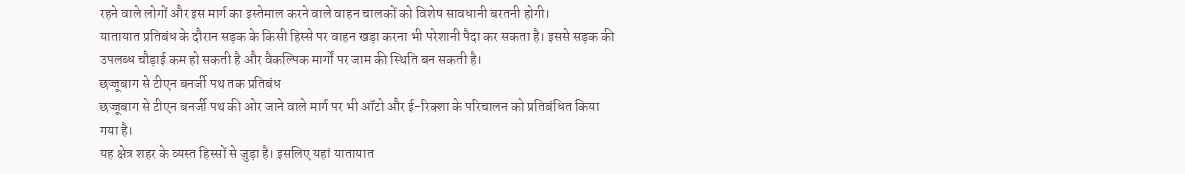रहने वाले लोगों और इस मार्ग का इस्तेमाल करने वाले वाहन चालकों को विशेष सावधानी बरतनी होगी।
यातायात प्रतिबंध के दौरान सड़क के किसी हिस्से पर वाहन खड़ा करना भी परेशानी पैदा कर सकता है। इससे सड़क की उपलब्ध चौड़ाई कम हो सकती है और वैकल्पिक मार्गों पर जाम की स्थिति बन सकती है।
छज्जूबाग से टीएन बनर्जी पथ तक प्रतिबंध
छज्जूबाग से टीएन बनर्जी पथ की ओर जाने वाले मार्ग पर भी ऑटो और ई-रिक्शा के परिचालन को प्रतिबंधित किया गया है।
यह क्षेत्र शहर के व्यस्त हिस्सों से जुड़ा है। इसलिए यहां यातायात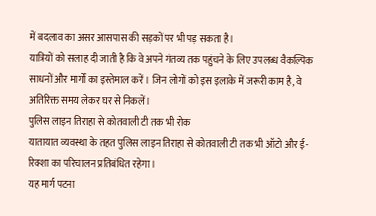में बदलाव का असर आसपास की सड़कों पर भी पड़ सकता है।
यात्रियों को सलाह दी जाती है कि वे अपने गंतव्य तक पहुंचने के लिए उपलब्ध वैकल्पिक साधनों और मार्गों का इस्तेमाल करें। जिन लोगों को इस इलाके में जरूरी काम है, वे अतिरिक्त समय लेकर घर से निकलें।
पुलिस लाइन तिराहा से कोतवाली टी तक भी रोक
यातायात व्यवस्था के तहत पुलिस लाइन तिराहा से कोतवाली टी तक भी ऑटो और ई-रिक्शा का परिचालन प्रतिबंधित रहेगा।
यह मार्ग पटना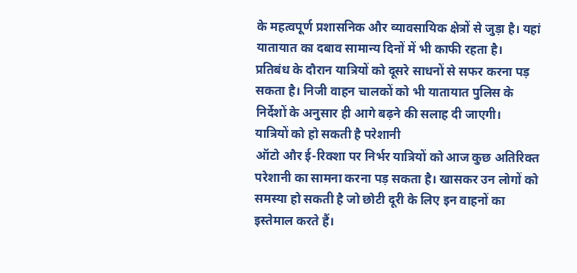के महत्वपूर्ण प्रशासनिक और व्यावसायिक क्षेत्रों से जुड़ा है। यहां यातायात का दबाव सामान्य दिनों में भी काफी रहता है।
प्रतिबंध के दौरान यात्रियों को दूसरे साधनों से सफर करना पड़ सकता है। निजी वाहन चालकों को भी यातायात पुलिस के निर्देशों के अनुसार ही आगे बढ़ने की सलाह दी जाएगी।
यात्रियों को हो सकती है परेशानी
ऑटो और ई-रिक्शा पर निर्भर यात्रियों को आज कुछ अतिरिक्त परेशानी का सामना करना पड़ सकता है। खासकर उन लोगों को समस्या हो सकती है जो छोटी दूरी के लिए इन वाहनों का इस्तेमाल करते हैं।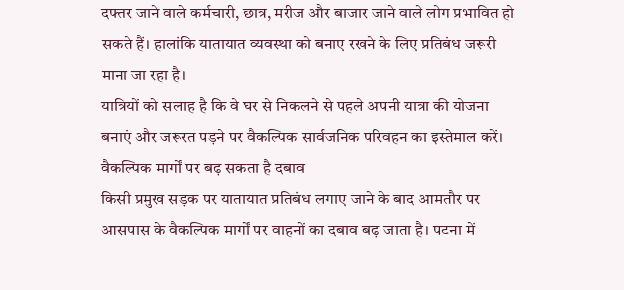दफ्तर जाने वाले कर्मचारी, छात्र, मरीज और बाजार जाने वाले लोग प्रभावित हो सकते हैं। हालांकि यातायात व्यवस्था को बनाए रखने के लिए प्रतिबंध जरूरी माना जा रहा है।
यात्रियों को सलाह है कि वे घर से निकलने से पहले अपनी यात्रा की योजना बनाएं और जरूरत पड़ने पर वैकल्पिक सार्वजनिक परिवहन का इस्तेमाल करें।
वैकल्पिक मार्गों पर बढ़ सकता है दबाव
किसी प्रमुख सड़क पर यातायात प्रतिबंध लगाए जाने के बाद आमतौर पर आसपास के वैकल्पिक मार्गों पर वाहनों का दबाव बढ़ जाता है। पटना में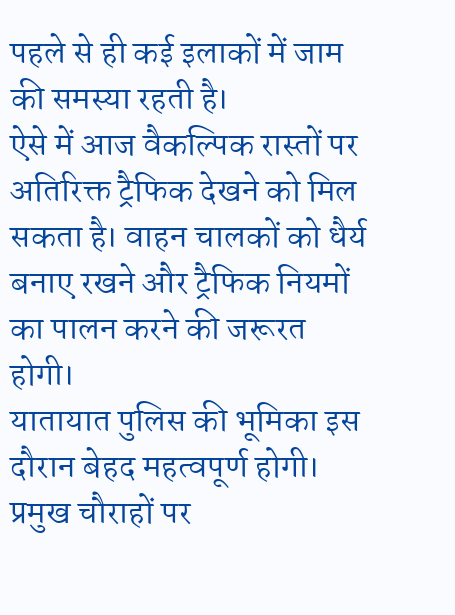पहले से ही कई इलाकों में जाम की समस्या रहती है।
ऐसे में आज वैकल्पिक रास्तों पर अतिरिक्त ट्रैफिक देखने को मिल सकता है। वाहन चालकों को धैर्य बनाए रखने और ट्रैफिक नियमों का पालन करने की जरूरत होगी।
यातायात पुलिस की भूमिका इस दौरान बेहद महत्वपूर्ण होगी। प्रमुख चौराहों पर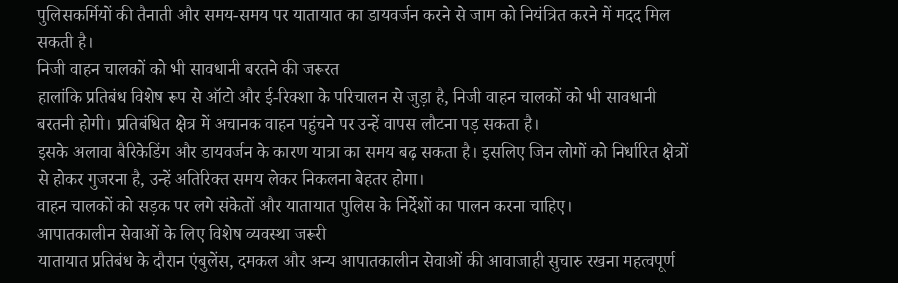पुलिसकर्मियों की तैनाती और समय-समय पर यातायात का डायवर्जन करने से जाम को नियंत्रित करने में मदद मिल सकती है।
निजी वाहन चालकों को भी सावधानी बरतने की जरूरत
हालांकि प्रतिबंध विशेष रूप से ऑटो और ई-रिक्शा के परिचालन से जुड़ा है, निजी वाहन चालकों को भी सावधानी बरतनी होगी। प्रतिबंधित क्षेत्र में अचानक वाहन पहुंचने पर उन्हें वापस लौटना पड़ सकता है।
इसके अलावा बैरिकेडिंग और डायवर्जन के कारण यात्रा का समय बढ़ सकता है। इसलिए जिन लोगों को निर्धारित क्षेत्रों से होकर गुजरना है, उन्हें अतिरिक्त समय लेकर निकलना बेहतर होगा।
वाहन चालकों को सड़क पर लगे संकेतों और यातायात पुलिस के निर्देशों का पालन करना चाहिए।
आपातकालीन सेवाओं के लिए विशेष व्यवस्था जरूरी
यातायात प्रतिबंध के दौरान एंबुलेंस, दमकल और अन्य आपातकालीन सेवाओं की आवाजाही सुचारु रखना महत्वपूर्ण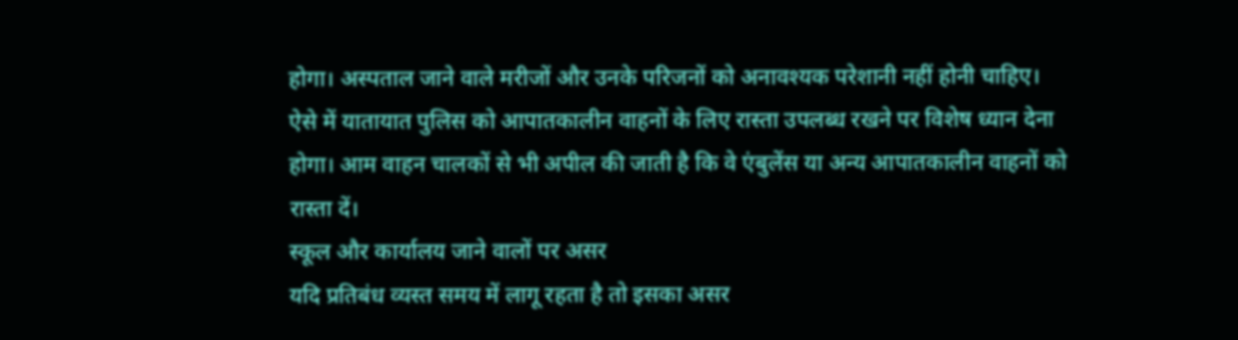होगा। अस्पताल जाने वाले मरीजों और उनके परिजनों को अनावश्यक परेशानी नहीं होनी चाहिए।
ऐसे में यातायात पुलिस को आपातकालीन वाहनों के लिए रास्ता उपलब्ध रखने पर विशेष ध्यान देना होगा। आम वाहन चालकों से भी अपील की जाती है कि वे एंबुलेंस या अन्य आपातकालीन वाहनों को रास्ता दें।
स्कूल और कार्यालय जाने वालों पर असर
यदि प्रतिबंध व्यस्त समय में लागू रहता है तो इसका असर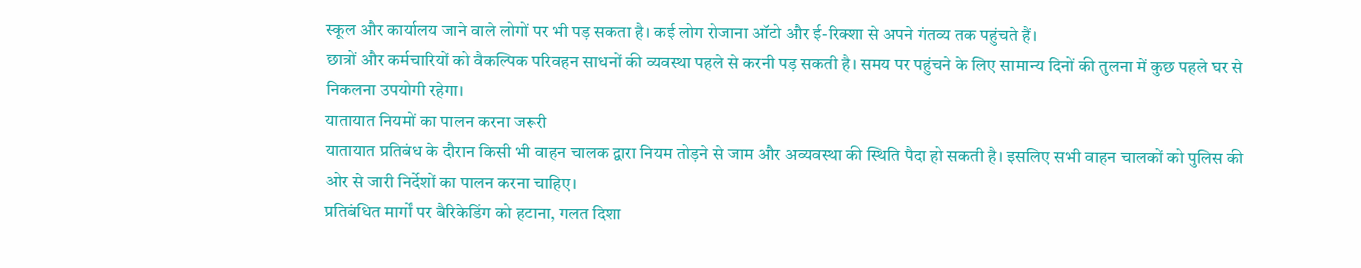स्कूल और कार्यालय जाने वाले लोगों पर भी पड़ सकता है। कई लोग रोजाना ऑटो और ई-रिक्शा से अपने गंतव्य तक पहुंचते हैं।
छात्रों और कर्मचारियों को वैकल्पिक परिवहन साधनों की व्यवस्था पहले से करनी पड़ सकती है। समय पर पहुंचने के लिए सामान्य दिनों की तुलना में कुछ पहले घर से निकलना उपयोगी रहेगा।
यातायात नियमों का पालन करना जरूरी
यातायात प्रतिबंध के दौरान किसी भी वाहन चालक द्वारा नियम तोड़ने से जाम और अव्यवस्था की स्थिति पैदा हो सकती है। इसलिए सभी वाहन चालकों को पुलिस की ओर से जारी निर्देशों का पालन करना चाहिए।
प्रतिबंधित मार्गों पर बैरिकेडिंग को हटाना, गलत दिशा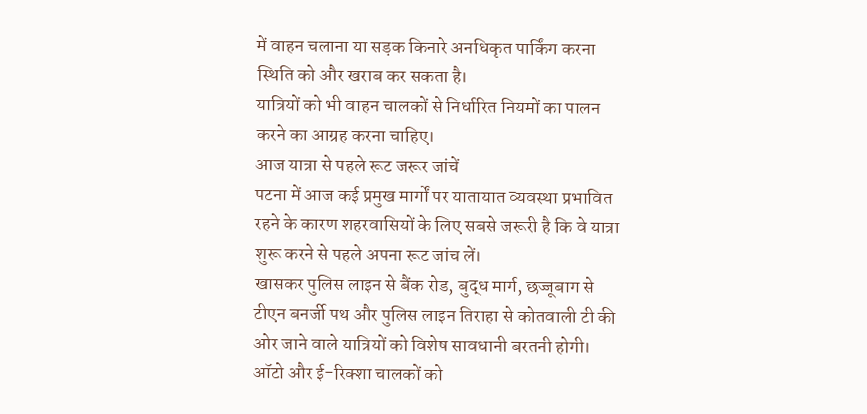में वाहन चलाना या सड़क किनारे अनधिकृत पार्किंग करना स्थिति को और खराब कर सकता है।
यात्रियों को भी वाहन चालकों से निर्धारित नियमों का पालन करने का आग्रह करना चाहिए।
आज यात्रा से पहले रूट जरूर जांचें
पटना में आज कई प्रमुख मार्गों पर यातायात व्यवस्था प्रभावित रहने के कारण शहरवासियों के लिए सबसे जरूरी है कि वे यात्रा शुरू करने से पहले अपना रूट जांच लें।
खासकर पुलिस लाइन से बैंक रोड, बुद्ध मार्ग, छज्जूबाग से टीएन बनर्जी पथ और पुलिस लाइन तिराहा से कोतवाली टी की ओर जाने वाले यात्रियों को विशेष सावधानी बरतनी होगी।
ऑटो और ई-रिक्शा चालकों को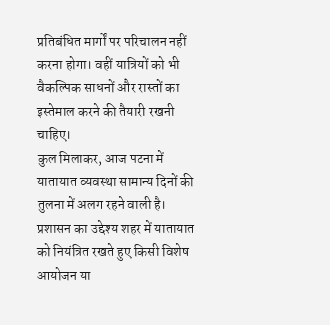प्रतिबंधित मार्गों पर परिचालन नहीं करना होगा। वहीं यात्रियों को भी वैकल्पिक साधनों और रास्तों का इस्तेमाल करने की तैयारी रखनी चाहिए।
कुल मिलाकर, आज पटना में यातायात व्यवस्था सामान्य दिनों की तुलना में अलग रहने वाली है। प्रशासन का उद्देश्य शहर में यातायात को नियंत्रित रखते हुए किसी विशेष आयोजन या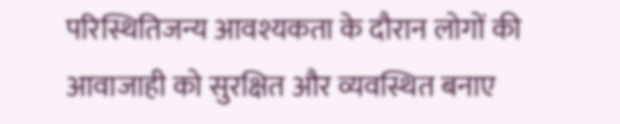परिस्थितिजन्य आवश्यकता के दौरान लोगों की आवाजाही को सुरक्षित और व्यवस्थित बनाए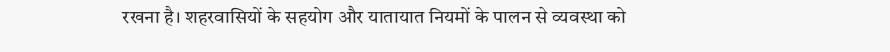रखना है। शहरवासियों के सहयोग और यातायात नियमों के पालन से व्यवस्था को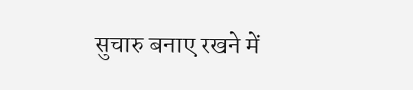सुचारु बनाए रखने में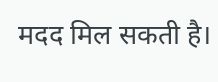मदद मिल सकती है।